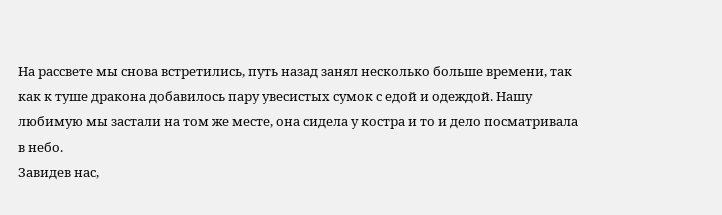На рассвете мы снова встретились, путь назад занял несколько больше времени, так как к туше дракона добавилось пару увесистых сумок с едой и одеждой. Нашу любимую мы застали на том же месте, она сидела у костра и то и дело посматривала в небо.
Завидев нас,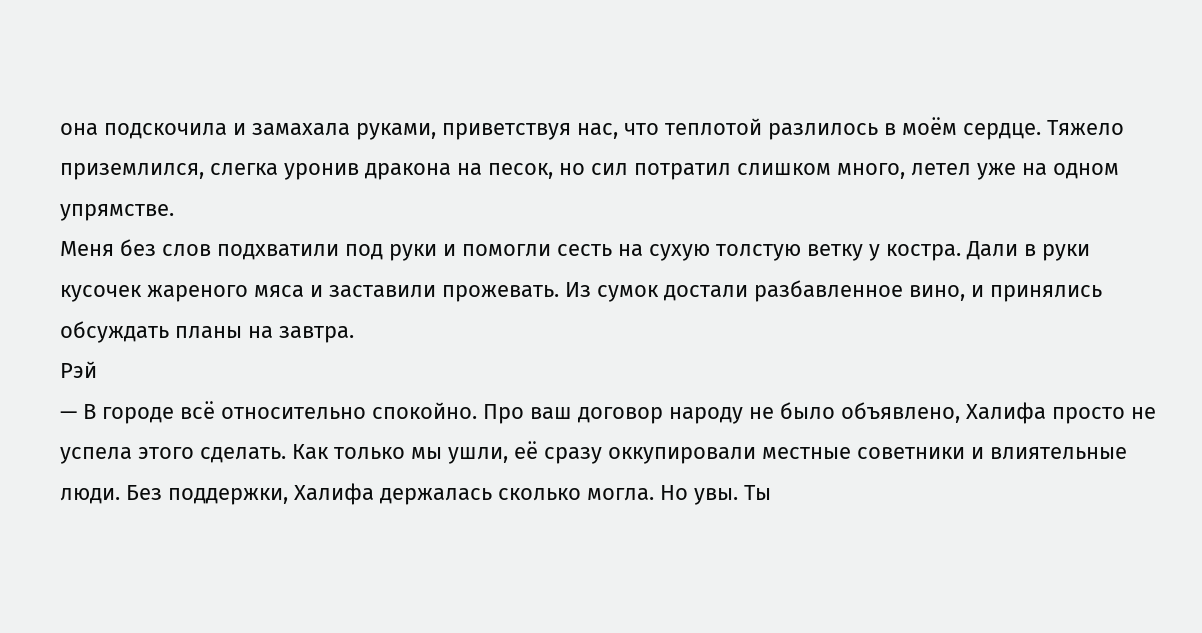она подскочила и замахала руками, приветствуя нас, что теплотой разлилось в моём сердце. Тяжело приземлился, слегка уронив дракона на песок, но сил потратил слишком много, летел уже на одном упрямстве.
Меня без слов подхватили под руки и помогли сесть на сухую толстую ветку у костра. Дали в руки кусочек жареного мяса и заставили прожевать. Из сумок достали разбавленное вино, и принялись обсуждать планы на завтра.
Рэй
— В городе всё относительно спокойно. Про ваш договор народу не было объявлено, Халифа просто не успела этого сделать. Как только мы ушли, её сразу оккупировали местные советники и влиятельные люди. Без поддержки, Халифа держалась сколько могла. Но увы. Ты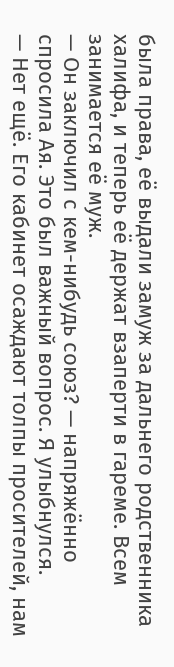была права, её выдали замуж за дальнего родственника халифа, и теперь её держат взаперти в гареме. Всем занимается её муж.
— Он заключил с кем-нибудь союз? — напряжённо спросила Ая. Это был важный вопрос. Я улыбнулся.
— Нет ещё. Его кабинет осаждают толпы просителей, нам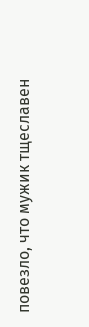повезло, что мужик тщеславен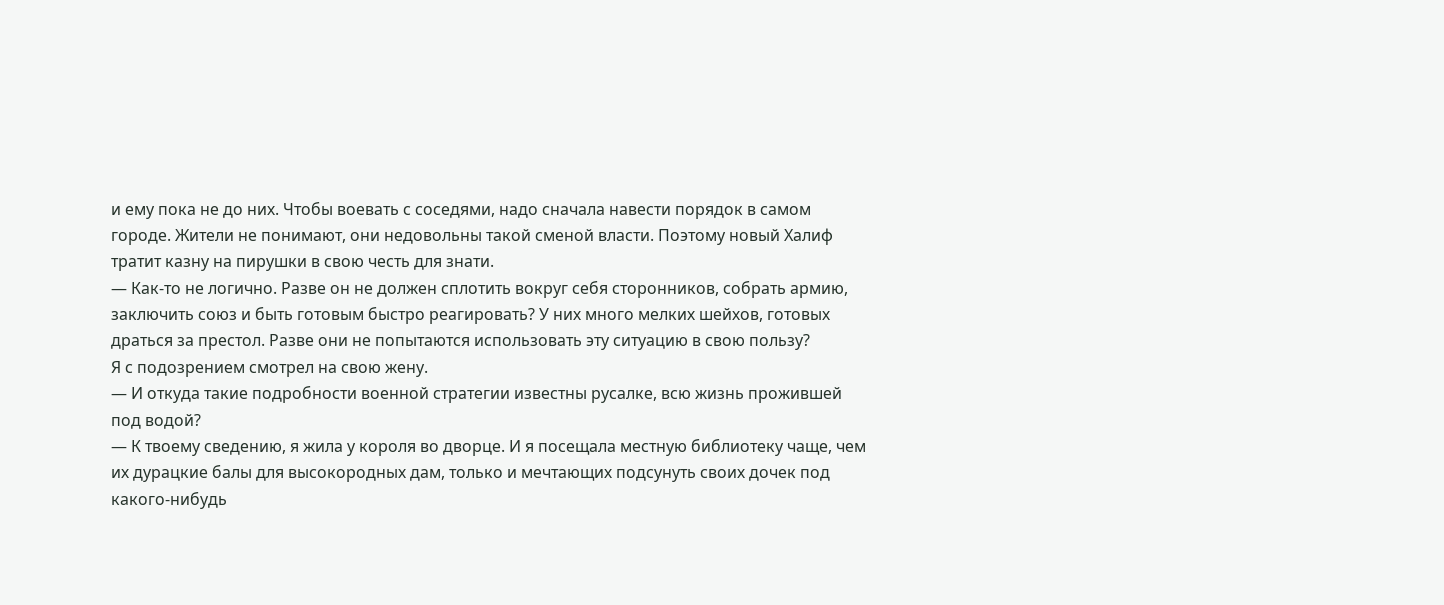и ему пока не до них. Чтобы воевать с соседями, надо сначала навести порядок в самом городе. Жители не понимают, они недовольны такой сменой власти. Поэтому новый Халиф тратит казну на пирушки в свою честь для знати.
— Как-то не логично. Разве он не должен сплотить вокруг себя сторонников, собрать армию, заключить союз и быть готовым быстро реагировать? У них много мелких шейхов, готовых драться за престол. Разве они не попытаются использовать эту ситуацию в свою пользу?
Я с подозрением смотрел на свою жену.
— И откуда такие подробности военной стратегии известны русалке, всю жизнь прожившей под водой?
— К твоему сведению, я жила у короля во дворце. И я посещала местную библиотеку чаще, чем их дурацкие балы для высокородных дам, только и мечтающих подсунуть своих дочек под какого-нибудь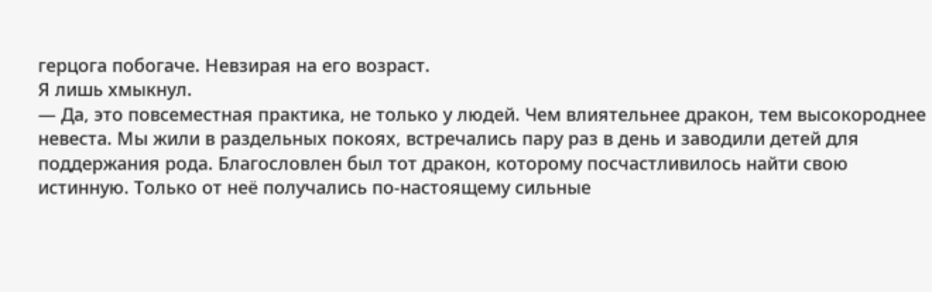герцога побогаче. Невзирая на его возраст.
Я лишь хмыкнул.
— Да, это повсеместная практика, не только у людей. Чем влиятельнее дракон, тем высокороднее невеста. Мы жили в раздельных покоях, встречались пару раз в день и заводили детей для поддержания рода. Благословлен был тот дракон, которому посчастливилось найти свою истинную. Только от неё получались по-настоящему сильные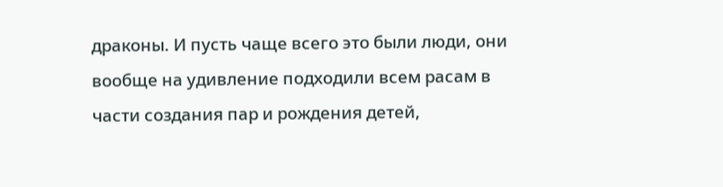драконы. И пусть чаще всего это были люди, они вообще на удивление подходили всем расам в части создания пар и рождения детей,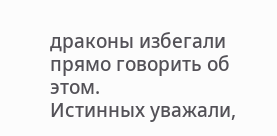драконы избегали прямо говорить об этом.
Истинных уважали,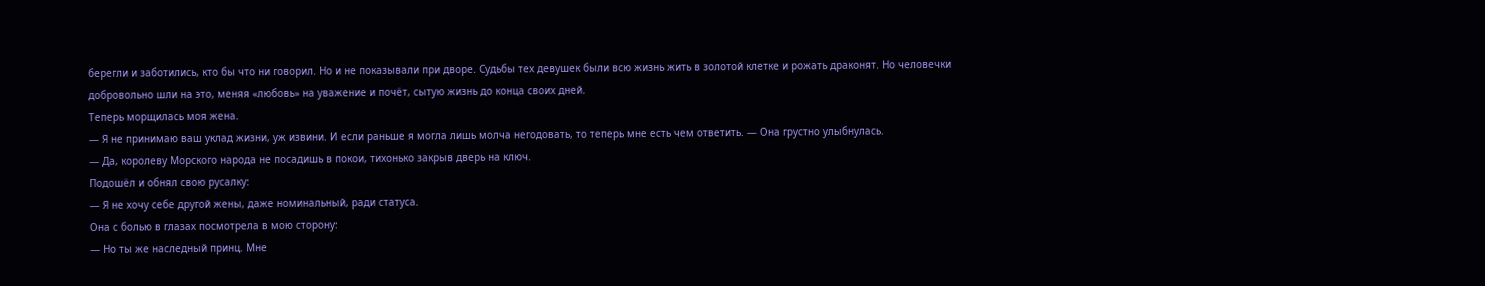берегли и заботились, кто бы что ни говорил. Но и не показывали при дворе. Судьбы тех девушек были всю жизнь жить в золотой клетке и рожать драконят. Но человечки добровольно шли на это, меняя «любовь» на уважение и почёт, сытую жизнь до конца своих дней.
Теперь морщилась моя жена.
— Я не принимаю ваш уклад жизни, уж извини. И если раньше я могла лишь молча негодовать, то теперь мне есть чем ответить. — Она грустно улыбнулась.
— Да, королеву Морского народа не посадишь в покои, тихонько закрыв дверь на ключ.
Подошёл и обнял свою русалку:
— Я не хочу себе другой жены, даже номинальный, ради статуса.
Она с болью в глазах посмотрела в мою сторону:
— Но ты же наследный принц. Мне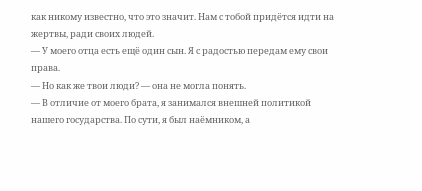как никому известно, что это значит. Нам с тобой придётся идти на жертвы, ради своих людей.
— У моего отца есть ещё один сын. Я с радостью передам ему свои права.
— Но как же твои люди? — она не могла понять.
— В отличие от моего брата, я занимался внешней политикой нашего государства. По сути, я был наёмником, а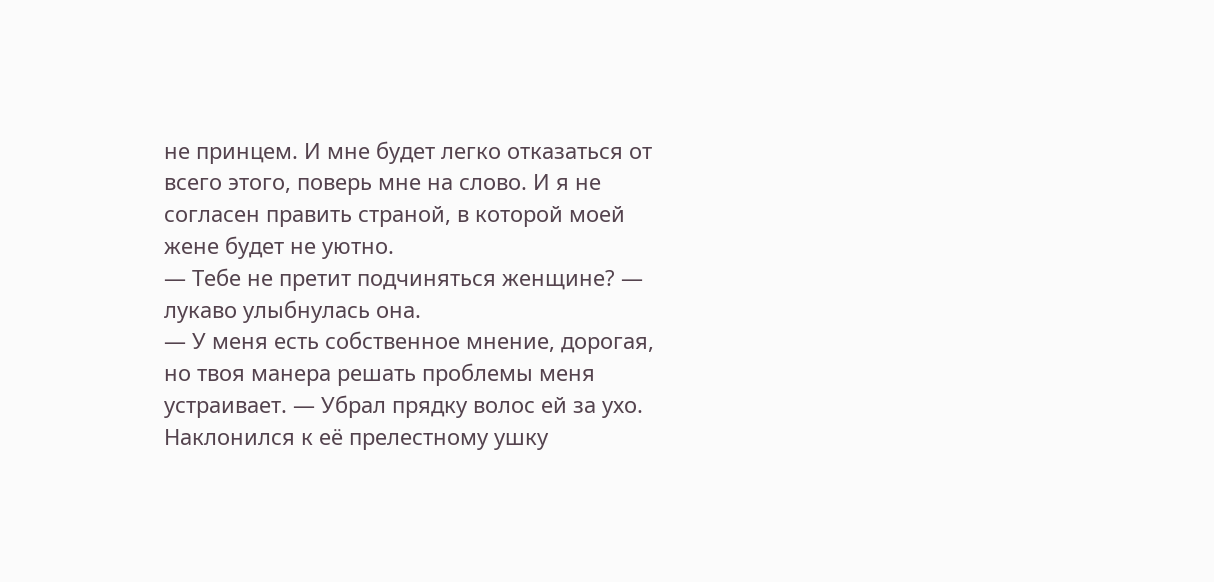не принцем. И мне будет легко отказаться от всего этого, поверь мне на слово. И я не согласен править страной, в которой моей жене будет не уютно.
— Тебе не претит подчиняться женщине? — лукаво улыбнулась она.
— У меня есть собственное мнение, дорогая, но твоя манера решать проблемы меня устраивает. — Убрал прядку волос ей за ухо. Наклонился к её прелестному ушку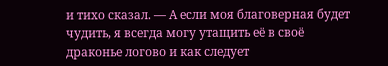и тихо сказал. — А если моя благоверная будет чудить, я всегда могу утащить её в своё драконье логово и как следует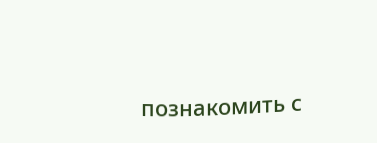познакомить с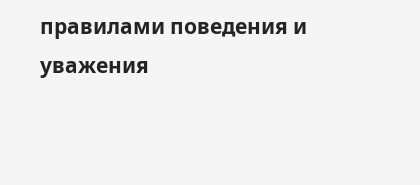правилами поведения и уважения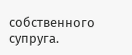собственного супруга.